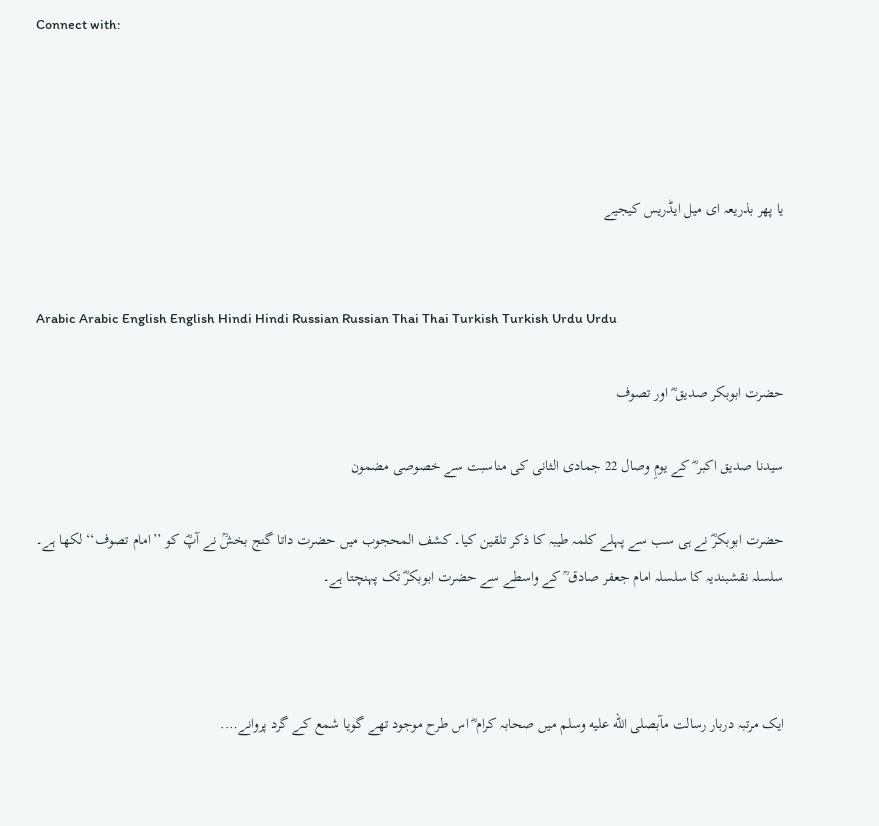Connect with:




یا پھر بذریعہ ای میل ایڈریس کیجیے


Arabic Arabic English English Hindi Hindi Russian Russian Thai Thai Turkish Turkish Urdu Urdu

حضرت ابوبکر صدیق ؓ اور تصوف

سیدنا صدیق اکبر ؓ کے یومِ وصال 22 جمادی الثانی کی مناسبت سے خصوصی مضمون

حضرت ابوبکرؓ نے ہی سب سے پہلے کلمہ طیبہ کا ذکر تلقین کیا۔ کشف المحجوب میں حضرت داتا گنج بخشؒ نے آپؓ کو ’’امام تصوف‘‘ لکھا ہے۔ سلسلہ نقشبندیہ کا سلسلہ امام جعفر صادق ؒ کے واسطے سے حضرت ابوبکرؓ تک پہنچتا ہے۔



ایک مرتبہ دربار رسالت مآبصلى الله عليه وسلم میں صحابہ کرام ؓ اس طرح موجود تھے گویا شمع کے گرد پروانے….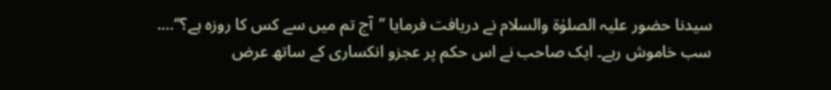سیدنا حضور علیہ الصلوٰۃ والسلام نے دریافت فرمایا ’’آج تم میں سے کس کا روزہ ہے؟‘‘….
سب خاموش رہے۔ ایک صاحب نے اس حکم پر عجزو انکساری کے ساتھ عرض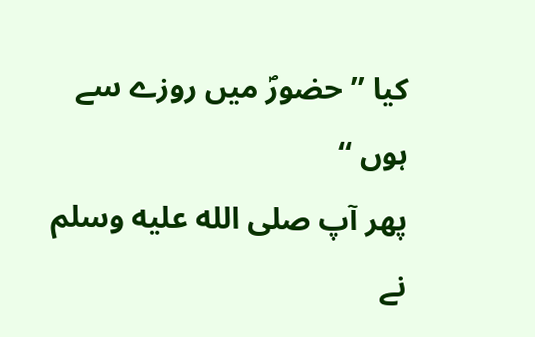کیا ’’ حضورؐ میں روزے سے ہوں ‘‘
پھر آپ صلى الله عليه وسلم نے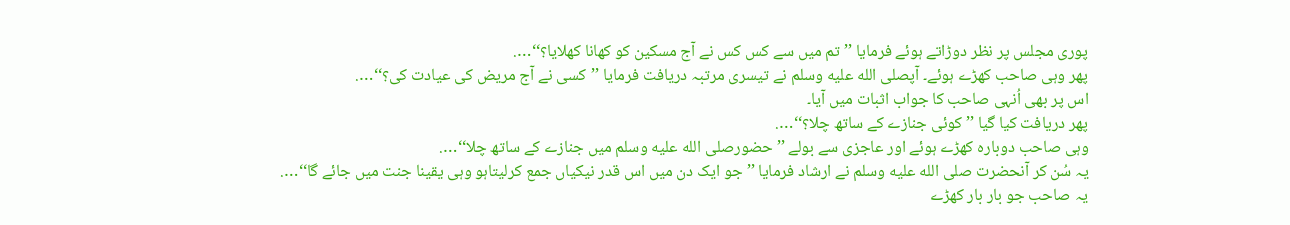پوری مجلس پر نظر دوڑاتے ہوئے فرمایا ’’ تم میں سے کس کس نے آج مسکین کو کھانا کھلایا؟‘‘….
پھر وہی صاحب کھڑے ہوئے۔ آپصلى الله عليه وسلم نے تیسری مرتبہ دریافت فرمایا ’’کسی نے آج مریض کی عیادت کی؟‘‘….
اس پر بھی اُنہی صاحب کا جواب اثبات میں آیا۔
پھر دریافت کیا گیا ’’کوئی جنازے کے ساتھ چلا؟‘‘….
وہی صاحب دوبارہ کھڑے ہوئے اور عاجزی سے بولے ’’حضورصلى الله عليه وسلم میں جنازے کے ساتھ چلا‘‘….
یہ سُن کر آنحضرت صلى الله عليه وسلم نے ارشاد فرمایا ’’جو ایک دن میں اس قدر نیکیاں جمع کرلیتاہو وہی یقینا جنت میں جائے گا‘‘….
یہ صاحب جو بار بار کھڑے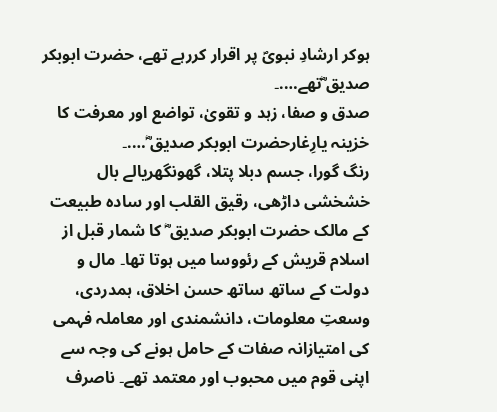ہوکر ارشادِ نبویؐ پر اقرار کررہے تھے، حضرت ابوبکر صدیق ؓتھے….۔
صدق و صفا، زہد و تقویٰ، تواضع اور معرفت کا خزینہ یارِغارحضرت ابوبکر صدیق ؓ….۔
رنگ گورا، جسم دبلا پتلا، گھونگھریالے بال خشخشی داڑھی، رقیق القلب اور سادہ طبیعت کے مالک حضرت ابوبکر صدیق ؓ کا شمار قبل از اسلام قریش کے رئووسا میں ہوتا تھا۔ مال و دولت کے ساتھ ساتھ حسن اخلاق، ہمدردی، وسعتِ معلومات، دانشمندی اور معاملہ فہمی کی امتیازانہ صفات کے حامل ہونے کی وجہ سے اپنی قوم میں محبوب اور معتمد تھے۔ ناصرف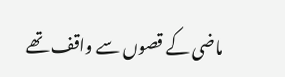ماضی کے قصوں سے واقف تھے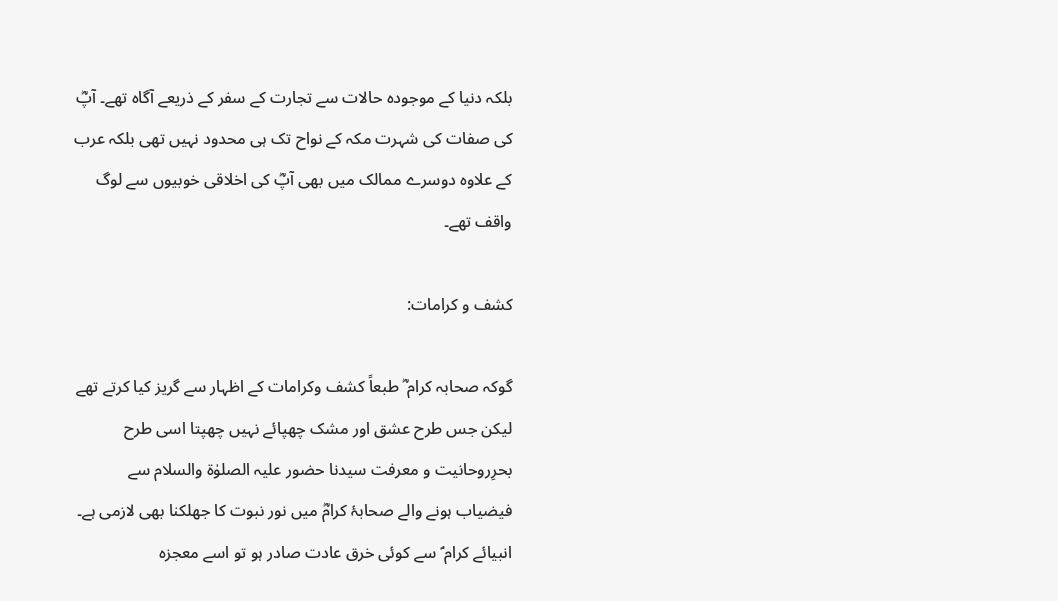بلکہ دنیا کے موجودہ حالات سے تجارت کے سفر کے ذریعے آگاہ تھے۔ آپؓ کی صفات کی شہرت مکہ کے نواح تک ہی محدود نہیں تھی بلکہ عرب کے علاوہ دوسرے ممالک میں بھی آپؓ کی اخلاقی خوبیوں سے لوگ واقف تھے۔

کشف و کرامات:

گوکہ صحابہ کرام ؓ طبعاً کشف وکرامات کے اظہار سے گریز کیا کرتے تھے لیکن جس طرح عشق اور مشک چھپائے نہیں چھپتا اسی طرح بحرِروحانیت و معرفت سیدنا حضور علیہ الصلوٰۃ والسلام سے فیضیاب ہونے والے صحابۂ کرامؓ میں نور نبوت کا جھلکنا بھی لازمی ہے۔ انبیائے کرام ؑ سے کوئی خرق عادت صادر ہو تو اسے معجزہ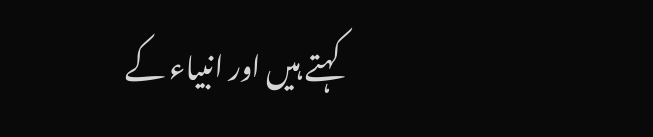کہتے ہیں اور انبیاء کے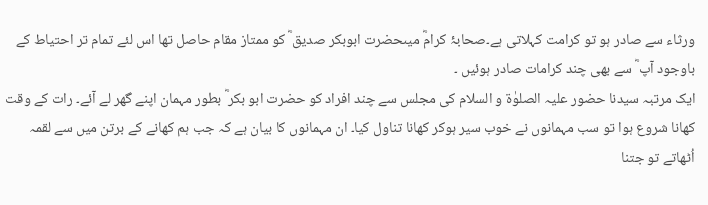ورثاء سے صادر ہو تو کرامت کہلاتی ہے۔صحابۂ کرامؓ میںحضرت ابوبکر صدیق ؓ کو ممتاز مقام حاصل تھا اس لئے تمام تر احتیاط کے باوجود آپ ؓ سے بھی چند کرامات صادر ہوئیں ۔
ایک مرتبہ سیدنا حضور علیہ الصلوٰۃ و السلام کی مجلس سے چند افراد کو حضرت ابو بکر ؓ بطور مہمان اپنے گھر لے آئے۔ رات کے وقت کھانا شروع ہوا تو سب مہمانوں نے خوب سیر ہوکر کھانا تناول کیا۔ ان مہمانوں کا بیان ہے کہ جب ہم کھانے کے برتن میں سے لقمہ اُٹھاتے تو جتنا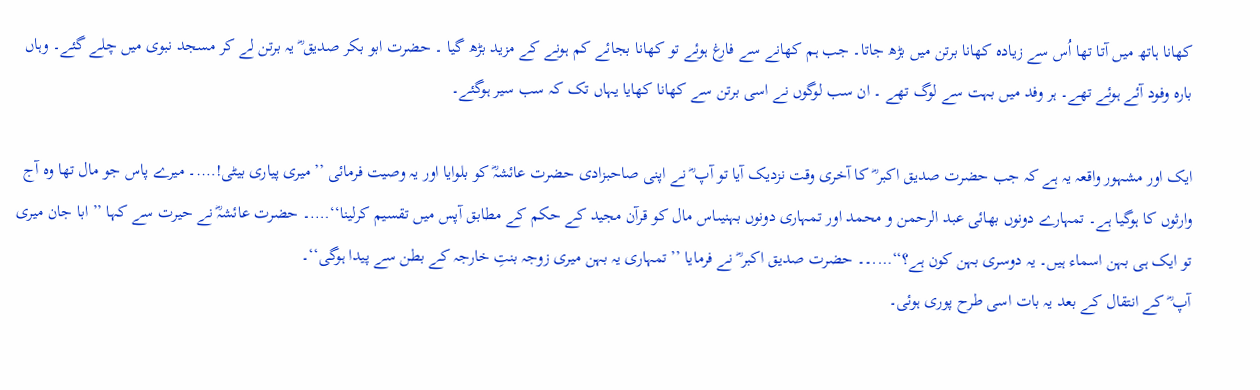کھانا ہاتھ میں آتا تھا اُس سے زیادہ کھانا برتن میں بڑھ جاتا۔ جب ہم کھانے سے فارغ ہوئے تو کھانا بجائے کم ہونے کے مزید بڑھ گیا ۔ حضرت ابو بکر صدیق ؓ یہ برتن لے کر مسجد نبوی میں چلے گئے۔ وہاں بارہ وفود آئے ہوئے تھے۔ ہر وفد میں بہت سے لوگ تھے ۔ ان سب لوگوں نے اسی برتن سے کھانا کھایا یہاں تک کہ سب سیر ہوگئے۔

ایک اور مشہور واقعہ یہ ہے کہ جب حضرت صدیق اکبر ؓ کا آخری وقت نزدیک آیا تو آپ ؓ نے اپنی صاحبزادی حضرت عائشہؓ کو بلوایا اور یہ وصیت فرمائی ’’میری پیاری بیٹی!….۔ میرے پاس جو مال تھا وہ آج وارثوں کا ہوگیا ہے۔ تمہارے دونوں بھائی عبد الرحمن و محمد اور تمہاری دونوں بہنیںاس مال کو قرآن مجید کے حکم کے مطابق آپس میں تقسیم کرلینا‘‘….۔ حضرت عائشہؓ نے حیرت سے کہا ’’ ابا جان میری تو ایک ہی بہن اسماء ہیں۔ یہ دوسری بہن کون ہے؟‘‘….۔۔ حضرت صدیق اکبر ؓ نے فرمایا ’’تمہاری یہ بہن میری زوجہ بنتِ خارجہ کے بطن سے پیدا ہوگی‘‘۔
آپ ؓ کے انتقال کے بعد یہ بات اسی طرح پوری ہوئی۔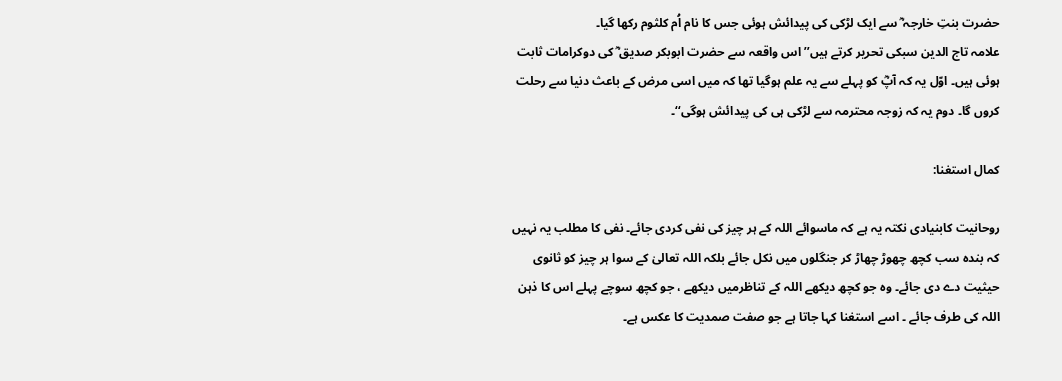حضرت بنتِ خارجہ ؓ سے ایک لڑکی کی پیدائش ہوئی جس کا نام اُم کلثوم رکھا گیا۔
علامہ تاج الدین سبکی تحریر کرتے ہیں’’اس واقعہ سے حضرت ابوبکر صدیق ؓ کی دوکرامات ثابت ہوئی ہیں۔ اوّل یہ کہ آپؓ کو پہلے سے یہ علم ہوگیا تھا کہ میں اسی مرض کے باعث دنیا سے رحلت کروں گا۔ دوم یہ کہ زوجہ محترمہ سے لڑکی ہی کی پیدائش ہوگی‘‘۔

کمال استغنا:

روحانیت کابنیادی نکتہ یہ ہے کہ ماسوائے اللہ کے ہر چیز کی نفی کردی جائے۔ نفی کا مطلب یہ نہیں کہ بندہ سب کچھ چھوڑ چھاڑ کر جنگلوں میں نکل جائے بلکہ اللہ تعالیٰ کے سوا ہر چیز کو ثانوی حیثیت دے دی جائے۔ وہ جو کچھ دیکھے اللہ کے تناظرمیں دیکھے ، جو کچھ سوچے پہلے اس کا ذہن اللہ کی طرف جائے ۔ اسے استغنا کہا جاتا ہے جو صفت صمدیت کا عکس ہے۔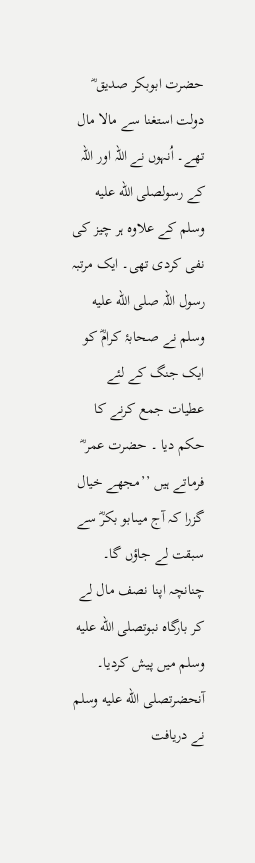حضرت ابوبکر صدیق ؓ دولت استغنا سے مالا مال تھے۔ اُنہوں نے اللہ اور اللہ کے رسولصلى الله عليه وسلم کے علاوہ ہر چیز کی نفی کردی تھی۔ ایک مرتبہ رسول اللہ صلى الله عليه وسلم نے صحابۂ کرامؓ کو ایک جنگ کے لئے عطیات جمع کرنے کا حکم دیا ۔ حضرت عمر ؓ فرماتے ہیں ’’مجھے خیال گزرا کہ آج میںابو بکرؓ سے سبقت لے جاؤں گا۔ چنانچہ اپنا نصف مال لے کر بارگاہ نبوتصلى الله عليه وسلم میں پیش کردیا۔ آنحضرتصلى الله عليه وسلم نے دریافت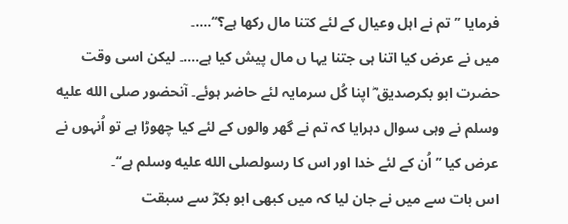فرمایا ’’تم نے اہل وعیال کے لئے کتنا مال رکھا ہے؟‘‘….۔
میں نے عرض کیا اتنا ہی جتنا یہا ں مال پیش کیا ہے….۔ لیکن اسی وقت حضرت ابو بکرصدیق ؓ اپنا کُل سرمایہ لئے حاضر ہوئے۔ آنحضور صلى الله عليه وسلم نے وہی سوال دہرایا کہ تم نے گھر والوں کے لئے کیا چھوڑا ہے تو اُنہوں نے عرض کیا ’’ اُن کے لئے خدا اور اس کا رسولصلى الله عليه وسلم ہے‘‘۔
اس بات سے میں نے جان لیا کہ میں کبھی ابو بکرؓ سے سبقت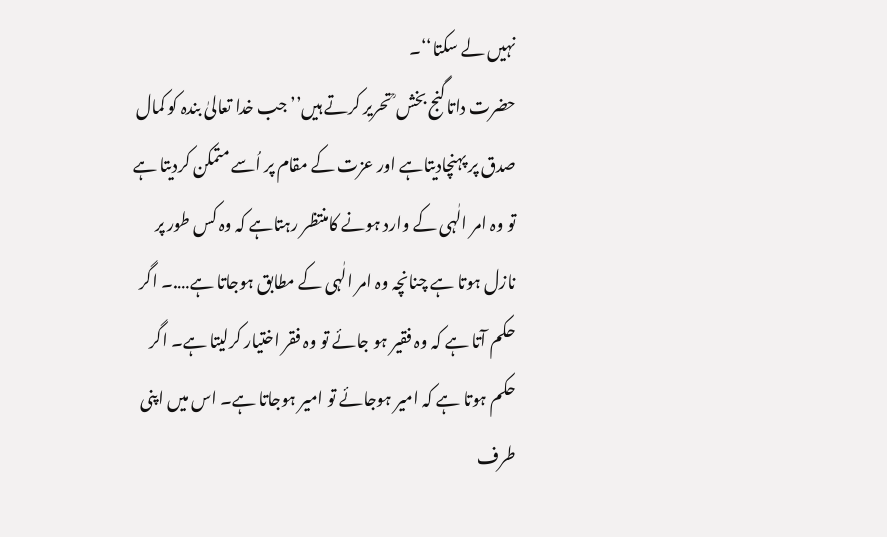نہیں لے سکتا‘‘۔
حضرت داتاگنج بخش ؒ تحریر کرتے ہیں’’ جب خدا تعالیٰ بندہ کو کمال صدق پر پہنچادیتاہے اور عزت کے مقام پر اُسے متمکن کردیتا ہے تو وہ امر الٰہی کے وارد ہونے کامنتظر رہتاہے کہ وہ کس طور پر نازل ہوتا ہے چنانچہ وہ امر الٰہی کے مطابق ہوجاتا ہے….۔ اگر حکم آتا ہے کہ وہ فقیر ہو جائے تو وہ فقر اختیار کرلیتا ہے۔ اگر حکم ہوتا ہے کہ امیر ہوجائے تو امیر ہوجاتا ہے۔ اس میں اپنی طرف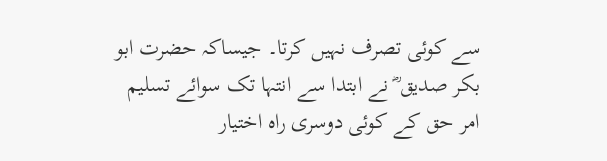سے کوئی تصرف نہیں کرتا۔ جیساکہ حضرت ابو بکر صدیق ؓ نے ابتدا سے انتہا تک سوائے تسلیم امر حق کے کوئی دوسری راہ اختیار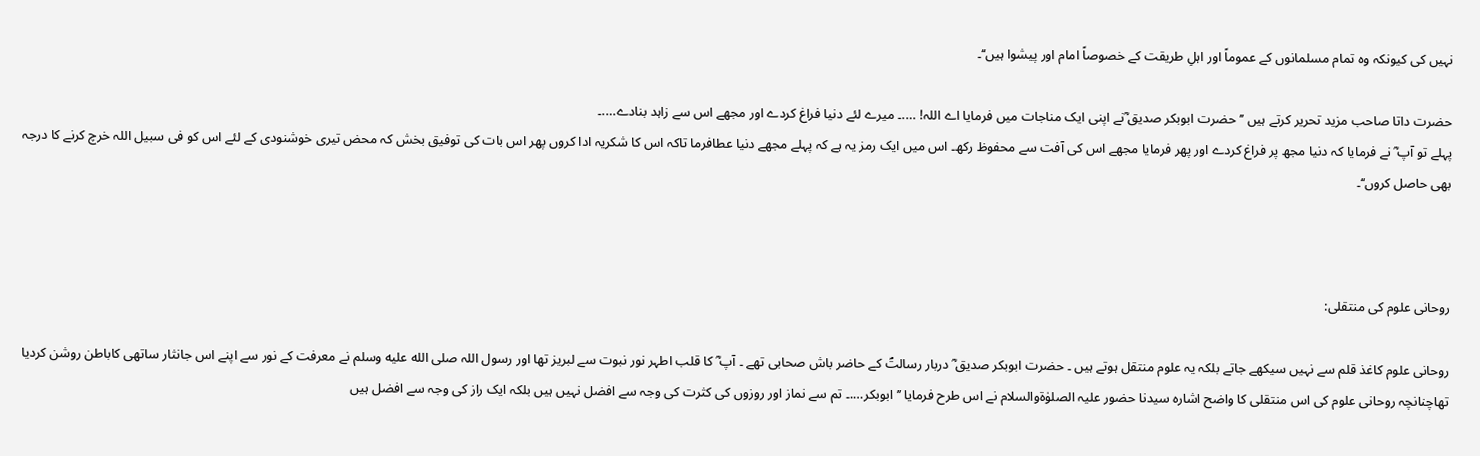نہیں کی کیونکہ وہ تمام مسلمانوں کے عموماً اور اہلِ طریقت کے خصوصاً امام اور پیشوا ہیں‘‘۔

حضرت داتا صاحب مزید تحریر کرتے ہیں ’’حضرت ابوبکر صدیق ؓنے اپنی ایک مناجات میں فرمایا اے اللہ! ….۔ میرے لئے دنیا فراغ کردے اور مجھے اس سے زاہد بنادے….۔
پہلے تو آپ ؓ نے فرمایا کہ دنیا مجھ پر فراغ کردے اور پھر فرمایا مجھے اس کی آفت سے محفوظ رکھ۔ اس میں ایک رمز یہ ہے کہ پہلے مجھے دنیا عطافرما تاکہ اس کا شکریہ ادا کروں پھر اس بات کی توفیق بخش کہ محض تیری خوشنودی کے لئے اس کو فی سبیل اللہ خرچ کرنے کا درجہ بھی حاصل کروں‘‘۔



روحانی علوم کی منتقلی:

روحانی علوم کاغذ قلم سے نہیں سیکھے جاتے بلکہ یہ علوم منتقل ہوتے ہیں ۔ حضرت ابوبکر صدیق ؓ دربار رسالتؐ کے حاضر باش صحابی تھے ۔ آپ ؓ کا قلب اطہر نور نبوت سے لبریز تھا اور رسول اللہ صلى الله عليه وسلم نے معرفت کے نور سے اپنے اس جانثار ساتھی کاباطن روشن کردیا تھاچنانچہ روحانی علوم کی اس منتقلی کا واضح اشارہ سیدنا حضور علیہ الصلوٰۃوالسلام نے اس طرح فرمایا ’’ ابوبکر….۔ تم سے نماز اور روزوں کی کثرت کی وجہ سے افضل نہیں ہیں بلکہ ایک راز کی وجہ سے افضل ہیں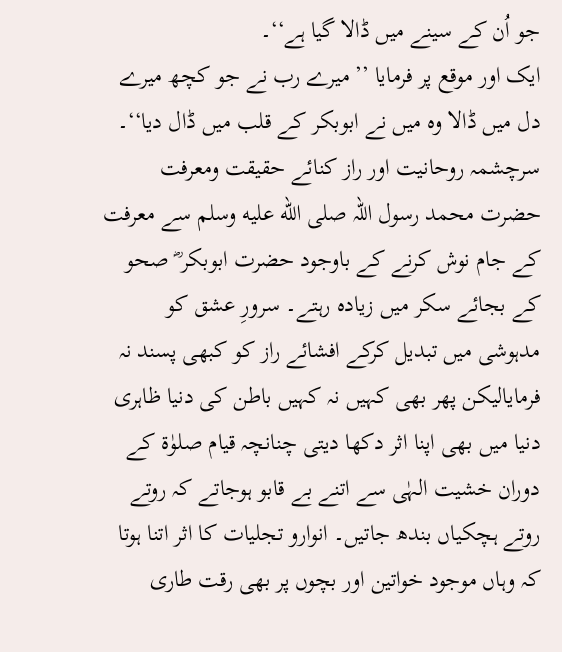جو اُن کے سینے میں ڈالا گیا ہے‘‘۔
ایک اور موقع پر فرمایا ’’ میرے رب نے جو کچھ میرے دل میں ڈالا وہ میں نے ابوبکر کے قلب میں ڈال دیا‘‘۔
سرچشمہ روحانیت اور راز کنائے حقیقت ومعرفت حضرت محمد رسول اللہ صلى الله عليه وسلم سے معرفت کے جام نوش کرنے کے باوجود حضرت ابوبکر ؓ صحو کے بجائے سکر میں زیادہ رہتے۔ سرورِ عشق کو مدہوشی میں تبدیل کرکے افشائے راز کو کبھی پسند نہ فرمایالیکن پھر بھی کہیں نہ کہیں باطن کی دنیا ظاہری دنیا میں بھی اپنا اثر دکھا دیتی چنانچہ قیام صلوٰۃ کے دوران خشیت الہٰی سے اتنے بے قابو ہوجاتے کہ روتے روتے ہچکیاں بندھ جاتیں۔ انوارو تجلیات کا اثر اتنا ہوتا کہ وہاں موجود خواتین اور بچوں پر بھی رقت طاری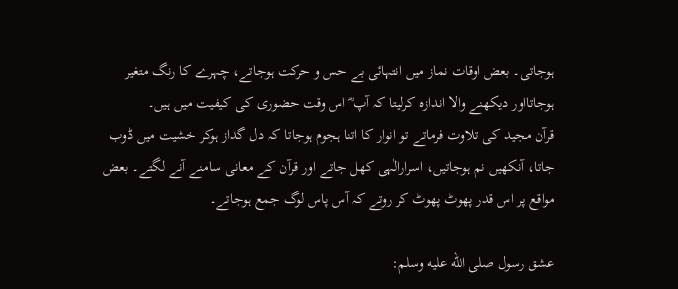ہوجاتی۔ بعض اوقات نماز میں انتہائی بے حس و حرکت ہوجاتے، چہرے کا رنگ متغیر ہوجاتااور دیکھنے والا اندازہ کرلیتا کہ آپ ؓ اس وقت حضوری کی کیفیت میں ہیں۔
قرآن مجید کی تلاوت فرماتے تو انوار کا اتنا ہجوم ہوجاتا کہ دل گداز ہوکر خشیت میں ڈوب جاتا، آنکھیں نم ہوجاتیں، اسرارالٰہی کھل جاتے اور قرآن کے معانی سامنے آنے لگتے۔ بعض مواقع پر اس قدر پھوٹ پھوٹ کر روتے کہ آس پاس لوگ جمع ہوجاتے۔

عشق رسول صلى الله عليه وسلم: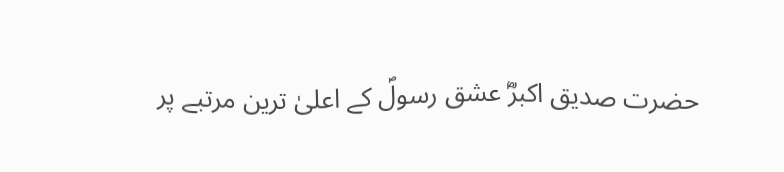حضرت صدیق اکبرؓ عشق رسولؐ کے اعلیٰ ترین مرتبے پر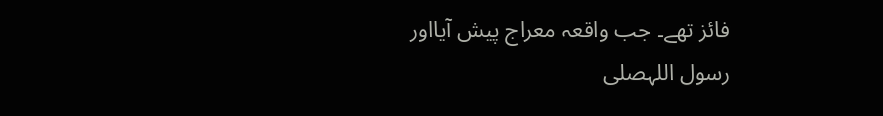فائز تھے۔ جب واقعہ معراج پیش آیااور رسول اللہصلى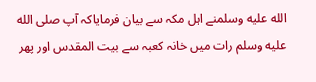الله عليه وسلمنے اہل مکہ سے بیان فرمایاکہ آپ صلى الله عليه وسلم رات میں خانہ کعبہ سے بیت المقدس اور پھر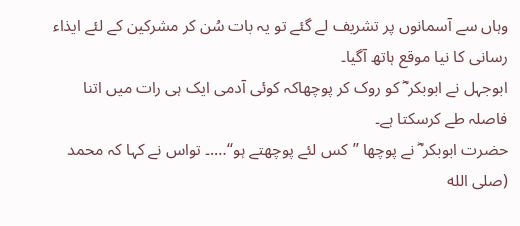وہاں سے آسمانوں پر تشریف لے گئے تو یہ بات سُن کر مشرکین کے لئے ایذاء رسانی کا نیا موقع ہاتھ آگیا۔
ابوجہل نے ابوبکر ؓ کو روک کر پوچھاکہ کوئی آدمی ایک ہی رات میں اتنا فاصلہ طے کرسکتا ہے۔
حضرت ابوبکر ؓ نے پوچھا ’’کس لئے پوچھتے ہو‘‘….۔ تواس نے کہا کہ محمد (صلى الله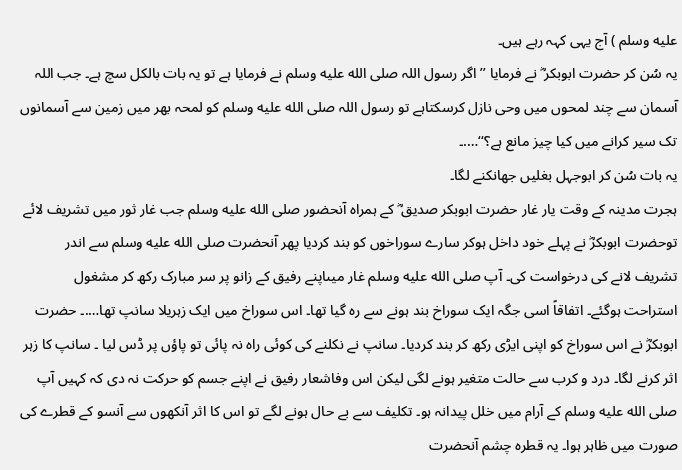عليه وسلم ) آج یہی کہہ رہے ہیں۔
یہ سُن کر حضرت ابوبکر ؓ نے فرمایا ’’ اگر رسول اللہ صلى الله عليه وسلم نے فرمایا ہے تو یہ بات بالکل سچ ہے۔ جب اللہ آسمان سے چند لمحوں میں وحی نازل کرسکتاہے تو رسول اللہ صلى الله عليه وسلم کو لمحہ بھر میں زمین سے آسمانوں تک سیر کرانے میں کیا چیز مانع ہے؟‘‘….۔
یہ بات سُن کر ابوجہل بغلیں جھانکنے لگا۔
ہجرت مدینہ کے وقت یار غار حضرت ابوبکر صدیق ؓ کے ہمراہ آنحضور صلى الله عليه وسلم جب غار ثور میں تشریف لائے توحضرت ابوبکرؓ نے پہلے خود داخل ہوکر سارے سوراخوں کو بند کردیا پھر آنحضرت صلى الله عليه وسلم سے اندر تشریف لانے کی درخواست کی۔ آپ صلى الله عليه وسلم غار میںاپنے رفیق کے زانو پر سر مبارک رکھ کر مشغول استراحت ہوگئے۔ اتفاقاً اسی جگہ ایک سوراخ بند ہونے سے رہ گیا تھا۔ اس سوراخ میں ایک زہریلا سانپ تھا….۔ حضرت ابوبکرؓ نے اس سوراخ کو اپنی ایڑی رکھ کر بند کردیا۔ سانپ نے نکلنے کی کوئی راہ نہ پائی تو پاؤں پر ڈس لیا ۔ سانپ کا زہر اثر کرنے لگا۔ درد و کرب سے حالت متغیر ہونے لگی لیکن اس وفاشعار رفیق نے اپنے جسم کو حرکت نہ دی کہ کہیں آپ صلى الله عليه وسلم کے آرام میں خلل پیدانہ ہو۔ تکلیف سے بے حال ہونے لگے تو اس کا اثر آنکھوں سے آنسو کے قطرے کی صورت میں ظاہر ہوا۔ یہ قطرہ چشم آنحضرت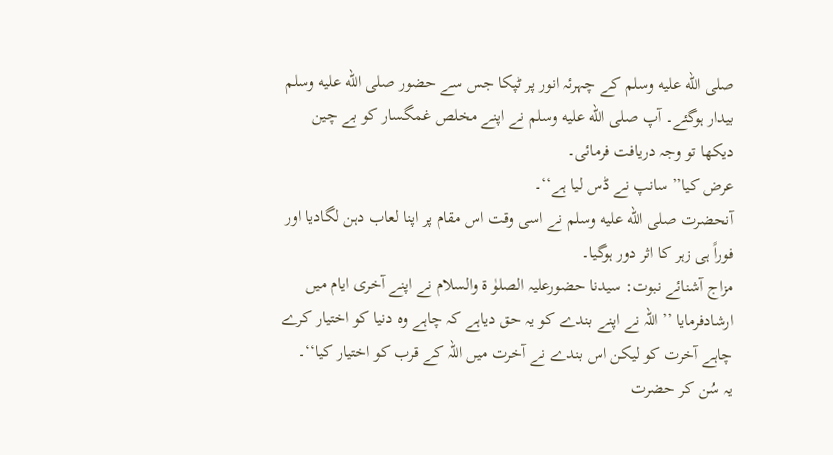صلى الله عليه وسلم کے چہرئہ انور پر ٹپکا جس سے حضور صلى الله عليه وسلم بیدار ہوگئے۔ آپ صلى الله عليه وسلم نے اپنے مخلص غمگسار کو بے چین دیکھا تو وجہ دریافت فرمائی۔
عرض کیا’’ سانپ نے ڈس لیا ہے‘‘۔
آنحضرت صلى الله عليه وسلم نے اسی وقت اس مقام پر اپنا لعاب دہن لگادیا اور فوراً ہی زہر کا اثر دور ہوگیا۔
مزاج آشنائے نبوت: سیدنا حضورعلیہ الصلوٰ ۃ والسلام نے اپنے آخری ایام میں ارشادفرمایا ’’اللہ نے اپنے بندے کو یہ حق دیاہے کہ چاہے وہ دنیا کو اختیار کرے چاہے آخرت کو لیکن اس بندے نے آخرت میں اللہ کے قرب کو اختیار کیا‘‘۔
یہ سُن کر حضرت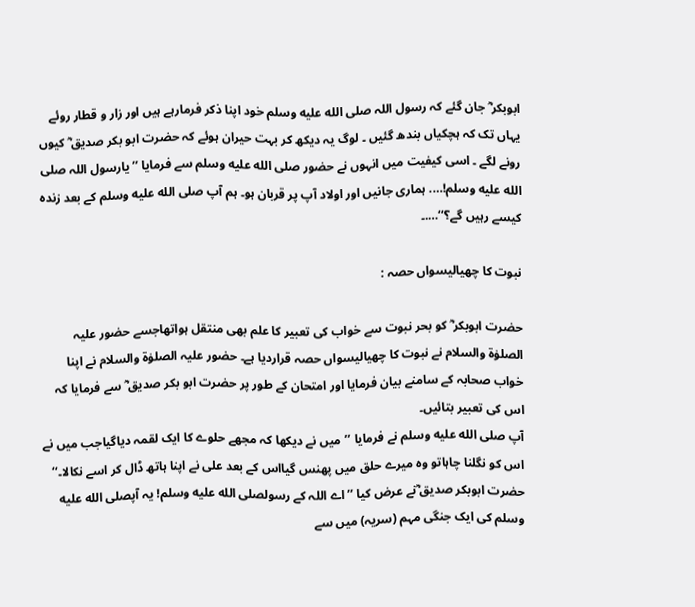ابوبکر ؓ جان گئے کہ رسول اللہ صلى الله عليه وسلم خود اپنا ذکر فرمارہے ہیں اور زار و قطار روئے یہاں تک کہ ہچکیاں بندھ گئیں ۔ لوگ یہ دیکھ کر بہت حیران ہوئے کہ حضرت ابو بکر صدیق ؓ کیوں رونے لگے ۔ اسی کیفیت میں انہوں نے حضور صلى الله عليه وسلم سے فرمایا ’’یارسول اللہ صلى الله عليه وسلم!…. ہماری جانیں اور اولاد آپ پر قربان ہو۔ ہم آپ صلى الله عليه وسلم کے بعد زندہ کیسے رہیں گے؟‘‘….۔

نبوت کا چھیالیسواں حصہ :

حضرت ابوبکر ؓ کو بحر نبوت سے خواب کی تعبیر کا علم بھی منتقل ہواتھاجسے حضور علیہ الصلوٰۃ والسلام نے نبوت کا چھیالیسواں حصہ قراردیا ہے۔ حضور علیہ الصلوٰۃ والسلام نے اپنا خواب صحابہ کے سامنے بیان فرمایا اور امتحان کے طور پر حضرت ابو بکر صدیق ؓ سے فرمایا کہ اس کی تعبیر بتائیں۔
آپ صلى الله عليه وسلم نے فرمایا ’’میں نے دیکھا کہ مجھے حلوے کا ایک لقمہ دیاگیاجب میں نے اس کو نگلنا چاہاتو وہ میرے حلق میں پھنس گیااس کے بعد علی نے اپنا ہاتھ ڈال کر اسے نکالا۔‘‘
حضرت ابوبکر صدیق ؓنے عرض کیا ’’اے اللہ کے رسولصلى الله عليه وسلم! یہ آپصلى الله عليه وسلم کی ایک جنگی مہم (سریہ) میں سے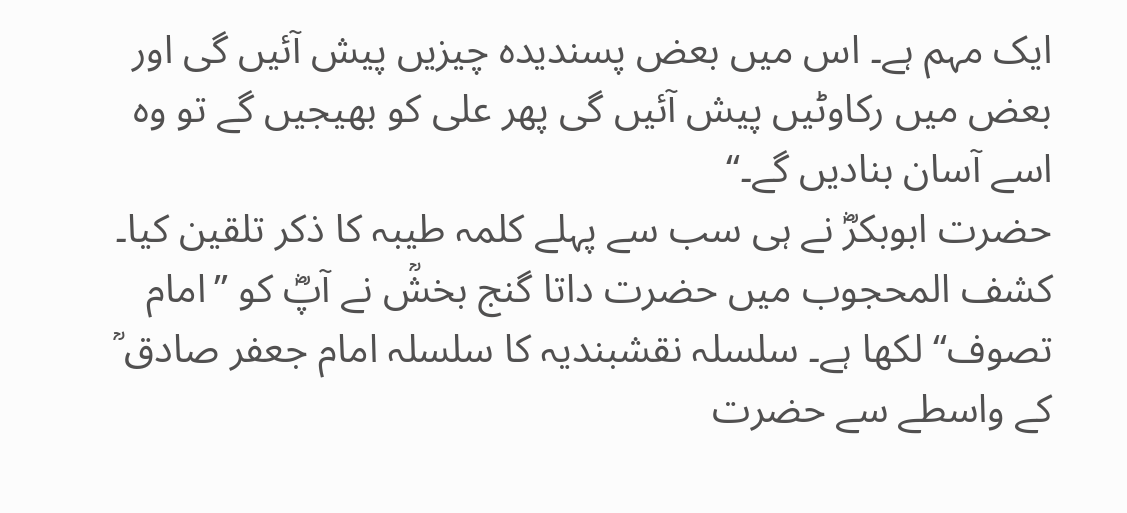ایک مہم ہے۔ اس میں بعض پسندیدہ چیزیں پیش آئیں گی اور بعض میں رکاوٹیں پیش آئیں گی پھر علی کو بھیجیں گے تو وہ اسے آسان بنادیں گے۔‘‘
حضرت ابوبکرؓ نے ہی سب سے پہلے کلمہ طیبہ کا ذکر تلقین کیا۔ کشف المحجوب میں حضرت داتا گنج بخشؒ نے آپؓ کو ’’امام تصوف‘‘ لکھا ہے۔ سلسلہ نقشبندیہ کا سلسلہ امام جعفر صادق ؒ کے واسطے سے حضرت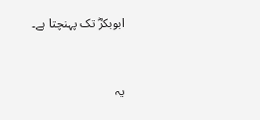ابوبکرؓ تک پہنچتا ہے۔



یہ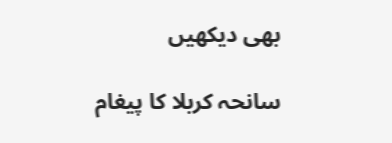بھی دیکھیں

سانحہ کربلا کا پیغام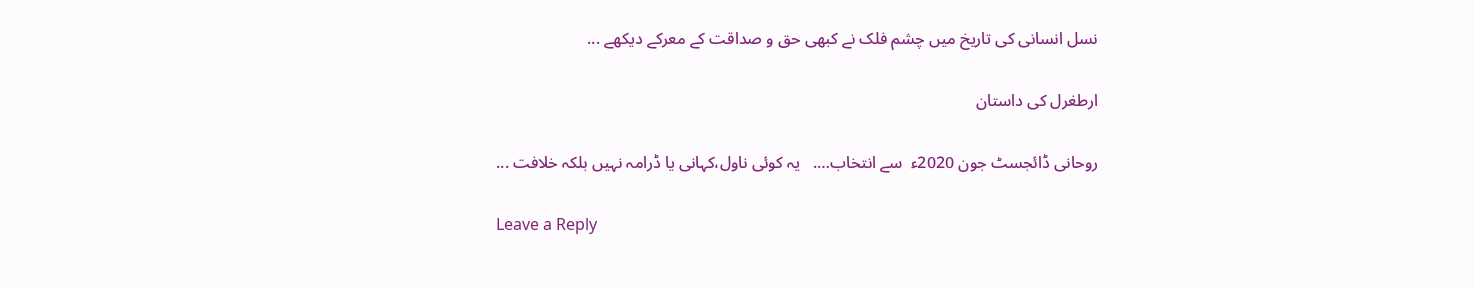نسل انسانی کی تاریخ میں چشم فلک نے کبھی حق و صداقت کے معرکے دیکھے ...

ارطغرل کی داستان

روحانی ڈائجسٹ جون 2020ء  سے انتخاب….   یہ کوئی ناول،کہانی یا ڈرامہ نہیں بلکہ خلافت ...

Leave a Reply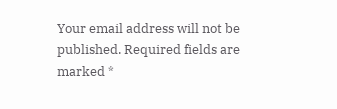Your email address will not be published. Required fields are marked *